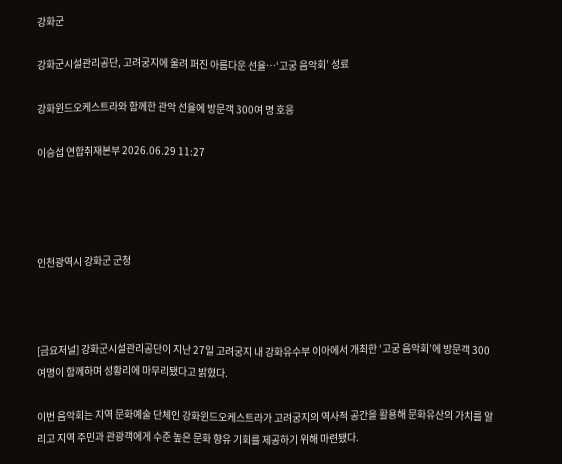강화군

강화군시설관리공단, 고려궁지에 울려 퍼진 아름다운 선율…‘고궁 음악회’ 성료

강화윈드오케스트라와 함께한 관악 선율에 방문객 300여 명 호응

이승섭 연합취재본부 2026.06.29 11:27




인천광역시 강화군 군청



[금요저널] 강화군시설관리공단이 지난 27일 고려궁지 내 강화유수부 이아에서 개최한 ‘고궁 음악회’에 방문객 300여명이 함께하며 성황리에 마무리됐다고 밝혔다.

이번 음악회는 지역 문화예술 단체인 강화윈드오케스트라가 고려궁지의 역사적 공간을 활용해 문화유산의 가치를 알리고 지역 주민과 관광객에게 수준 높은 문화 향유 기회를 제공하기 위해 마련됐다.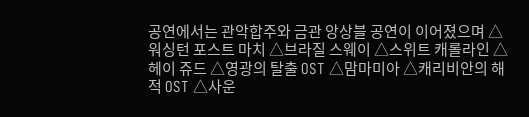공연에서는 관악합주와 금관 앙상블 공연이 이어졌으며 △워싱턴 포스트 마치 △브라질 스웨이 △스위트 캐롤라인 △헤이 쥬드 △영광의 탈출 OST △맘마미아 △캐리비안의 해적 OST △사운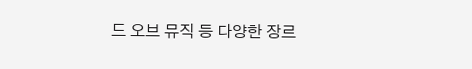드 오브 뮤직 등 다양한 장르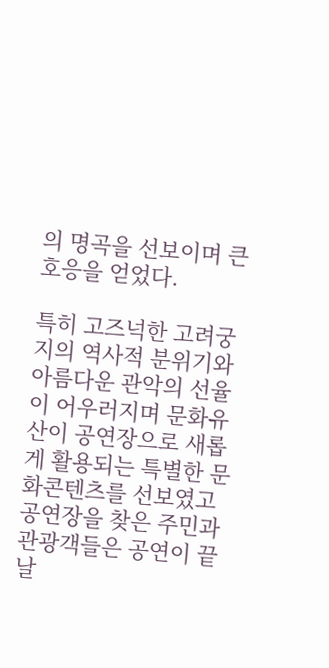의 명곡을 선보이며 큰 호응을 얻었다.

특히 고즈넉한 고려궁지의 역사적 분위기와 아름다운 관악의 선율이 어우러지며 문화유산이 공연장으로 새롭게 활용되는 특별한 문화콘텐츠를 선보였고 공연장을 찾은 주민과 관광객들은 공연이 끝날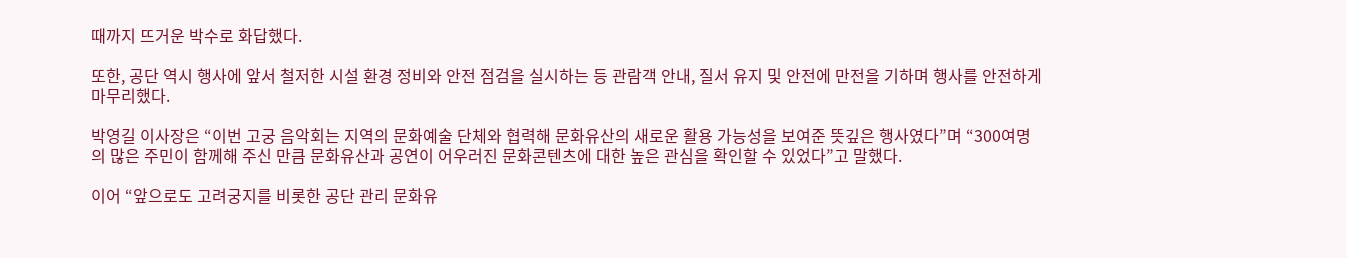때까지 뜨거운 박수로 화답했다.

또한, 공단 역시 행사에 앞서 철저한 시설 환경 정비와 안전 점검을 실시하는 등 관람객 안내, 질서 유지 및 안전에 만전을 기하며 행사를 안전하게 마무리했다.

박영길 이사장은 “이번 고궁 음악회는 지역의 문화예술 단체와 협력해 문화유산의 새로운 활용 가능성을 보여준 뜻깊은 행사였다”며 “300여명의 많은 주민이 함께해 주신 만큼 문화유산과 공연이 어우러진 문화콘텐츠에 대한 높은 관심을 확인할 수 있었다”고 말했다.

이어 “앞으로도 고려궁지를 비롯한 공단 관리 문화유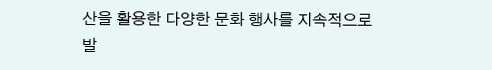산을 활용한 다양한 문화 행사를 지속적으로 발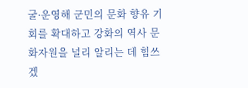굴·운영해 군민의 문화 향유 기회를 확대하고 강화의 역사 문화자원을 널리 알리는 데 힘쓰겠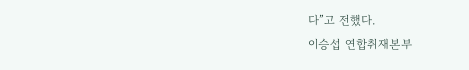다”고 전했다.
이승섭 연합취재본부